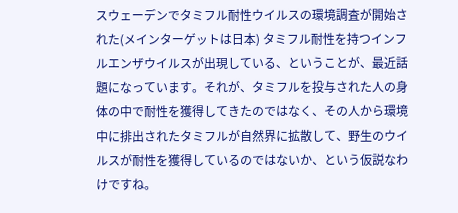スウェーデンでタミフル耐性ウイルスの環境調査が開始された(メインターゲットは日本) タミフル耐性を持つインフルエンザウイルスが出現している、ということが、最近話題になっています。それが、タミフルを投与された人の身体の中で耐性を獲得してきたのではなく、その人から環境中に排出されたタミフルが自然界に拡散して、野生のウイルスが耐性を獲得しているのではないか、という仮説なわけですね。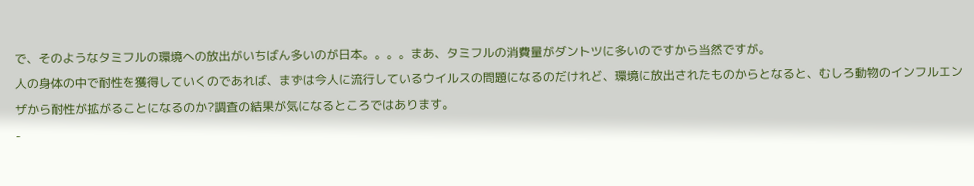で、そのようなタミフルの環境への放出がいちばん多いのが日本。。。。まあ、タミフルの消費量がダントツに多いのですから当然ですが。
人の身体の中で耐性を獲得していくのであれば、まずは今人に流行しているウイルスの問題になるのだけれど、環境に放出されたものからとなると、むしろ動物のインフルエンザから耐性が拡がることになるのか?調査の結果が気になるところではあります。
-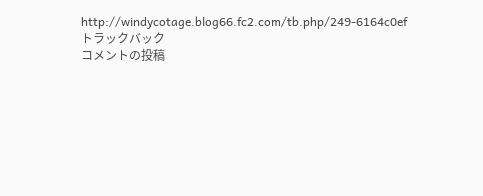http://windycotage.blog66.fc2.com/tb.php/249-6164c0ef
トラックバック
コメントの投稿